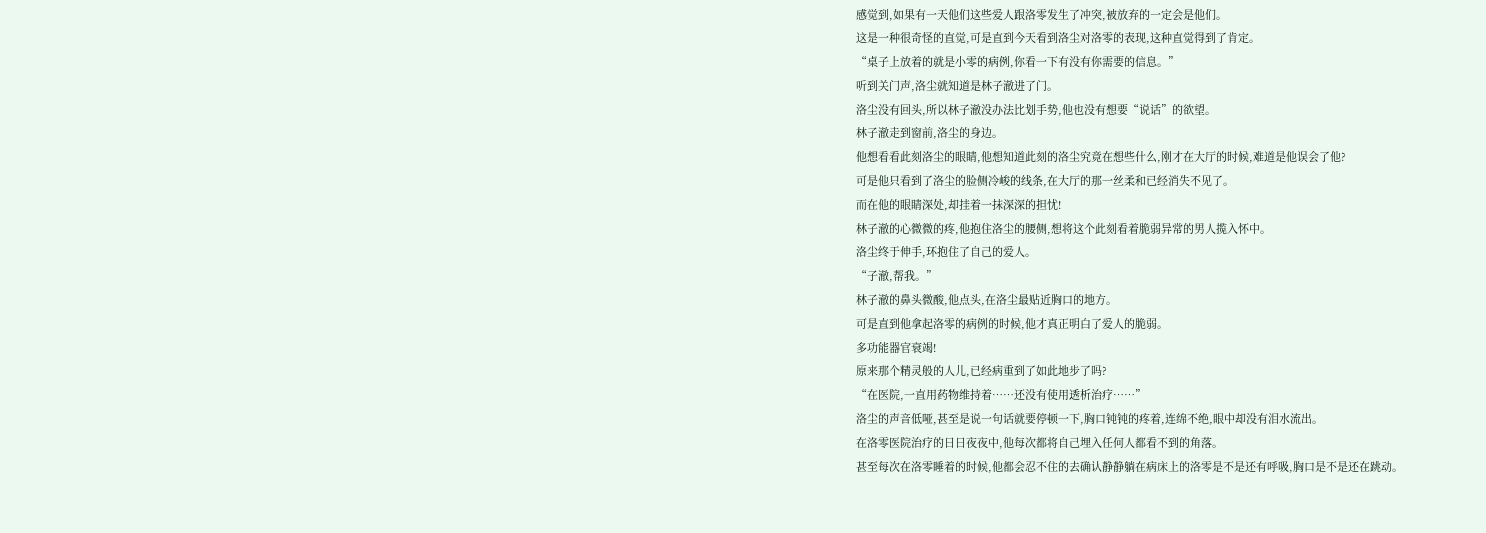感觉到,如果有一天他们这些爱人跟洛零发生了冲突,被放弃的一定会是他们。
这是一种很奇怪的直觉,可是直到今天看到洛尘对洛零的表现,这种直觉得到了肯定。
“桌子上放着的就是小零的病例,你看一下有没有你需要的信息。”
听到关门声,洛尘就知道是林子澈进了门。
洛尘没有回头,所以林子澈没办法比划手势,他也没有想要“说话”的欲望。
林子澈走到窗前,洛尘的身边。
他想看看此刻洛尘的眼睛,他想知道此刻的洛尘究竟在想些什么,刚才在大厅的时候,难道是他误会了他?
可是他只看到了洛尘的脸侧冷峻的线条,在大厅的那一丝柔和已经消失不见了。
而在他的眼睛深处,却挂着一抹深深的担忧!
林子澈的心微微的疼,他抱住洛尘的腰侧,想将这个此刻看着脆弱异常的男人揽入怀中。
洛尘终于伸手,环抱住了自己的爱人。
“子澈,帮我。”
林子澈的鼻头微酸,他点头,在洛尘最贴近胸口的地方。
可是直到他拿起洛零的病例的时候,他才真正明白了爱人的脆弱。
多功能器官衰竭!
原来那个精灵般的人儿,已经病重到了如此地步了吗?
“在医院,一直用药物维持着……还没有使用透析治疗……”
洛尘的声音低哑,甚至是说一句话就要停顿一下,胸口钝钝的疼着,连绵不绝,眼中却没有泪水流出。
在洛零医院治疗的日日夜夜中,他每次都将自己埋入任何人都看不到的角落。
甚至每次在洛零睡着的时候,他都会忍不住的去确认静静躺在病床上的洛零是不是还有呼吸,胸口是不是还在跳动。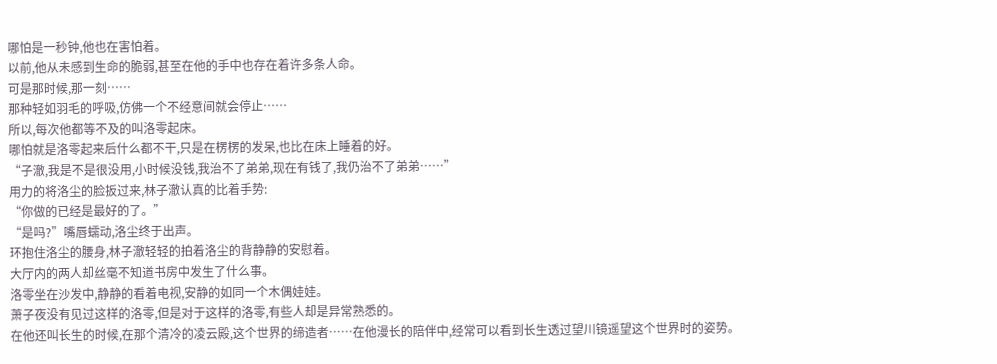哪怕是一秒钟,他也在害怕着。
以前,他从未感到生命的脆弱,甚至在他的手中也存在着许多条人命。
可是那时候,那一刻……
那种轻如羽毛的呼吸,仿佛一个不经意间就会停止……
所以,每次他都等不及的叫洛零起床。
哪怕就是洛零起来后什么都不干,只是在楞楞的发呆,也比在床上睡着的好。
“子澈,我是不是很没用,小时候没钱,我治不了弟弟,现在有钱了,我仍治不了弟弟……”
用力的将洛尘的脸扳过来,林子澈认真的比着手势:
“你做的已经是最好的了。”
“是吗?”嘴唇蠕动,洛尘终于出声。
环抱住洛尘的腰身,林子澈轻轻的拍着洛尘的背静静的安慰着。
大厅内的两人却丝毫不知道书房中发生了什么事。
洛零坐在沙发中,静静的看着电视,安静的如同一个木偶娃娃。
萧子夜没有见过这样的洛零,但是对于这样的洛零,有些人却是异常熟悉的。
在他还叫长生的时候,在那个清冷的凌云殿,这个世界的缔造者……在他漫长的陪伴中,经常可以看到长生透过望川镜遥望这个世界时的姿势。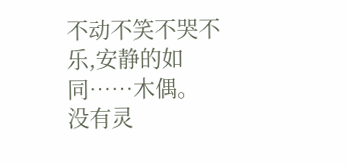不动不笑不哭不乐,安静的如同……木偶。
没有灵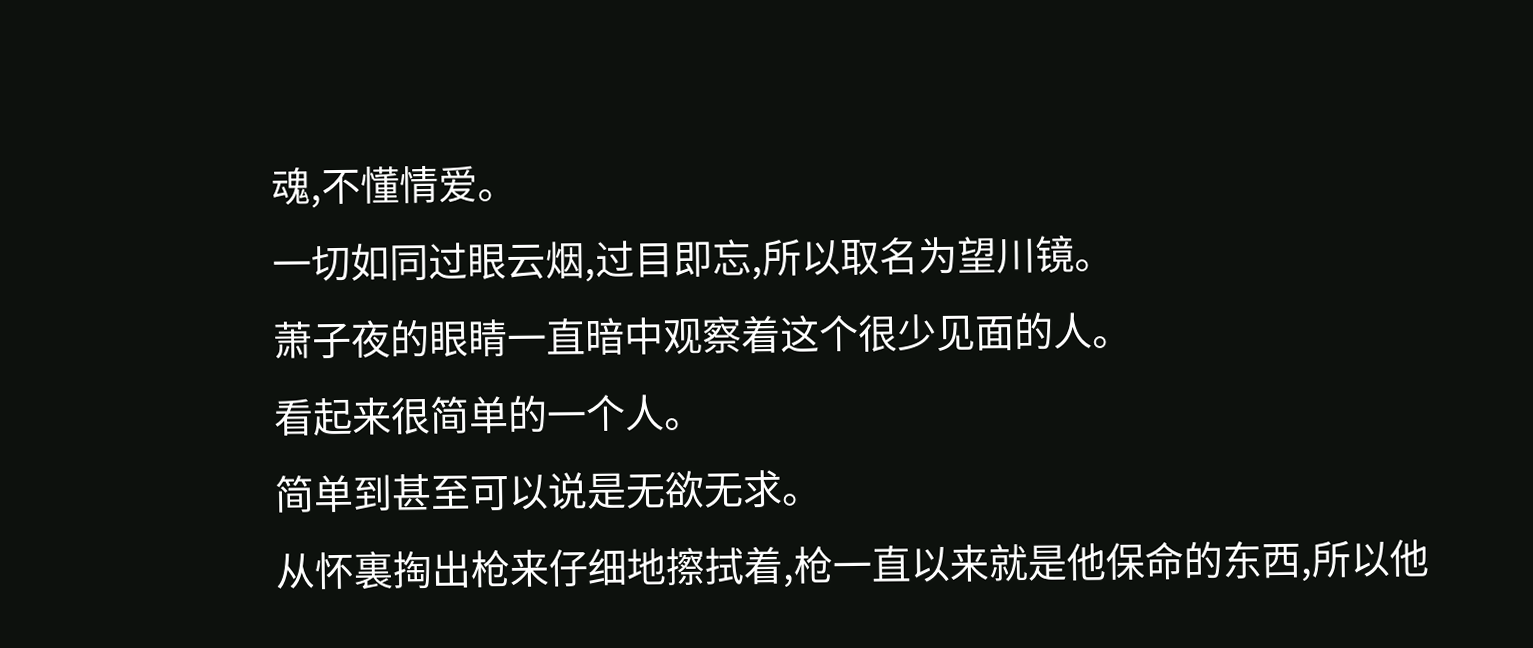魂,不懂情爱。
一切如同过眼云烟,过目即忘,所以取名为望川镜。
萧子夜的眼睛一直暗中观察着这个很少见面的人。
看起来很简单的一个人。
简单到甚至可以说是无欲无求。
从怀裏掏出枪来仔细地擦拭着,枪一直以来就是他保命的东西,所以他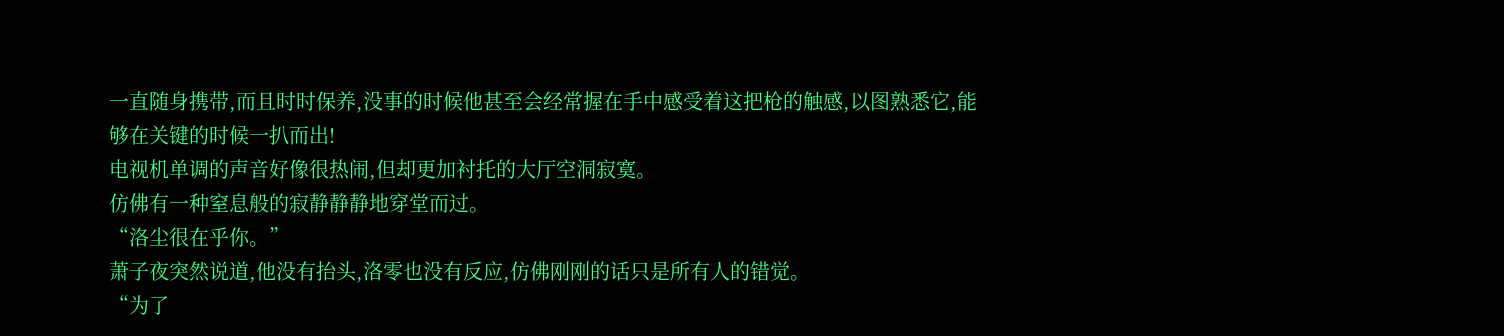一直随身携带,而且时时保养,没事的时候他甚至会经常握在手中感受着这把枪的触感,以图熟悉它,能够在关键的时候一扒而出!
电视机单调的声音好像很热闹,但却更加衬托的大厅空洞寂寞。
仿佛有一种窒息般的寂静静静地穿堂而过。
“洛尘很在乎你。”
萧子夜突然说道,他没有抬头,洛零也没有反应,仿佛刚刚的话只是所有人的错觉。
“为了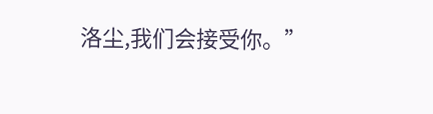洛尘,我们会接受你。”